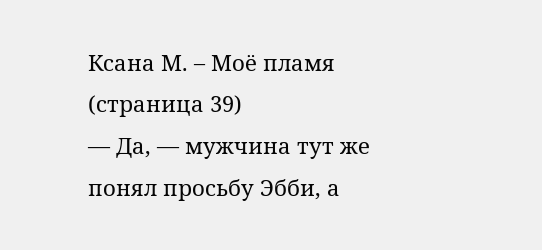Ксана М. – Моё пламя (страница 39)
— Да, ― мужчина тут же понял просьбу Эбби, а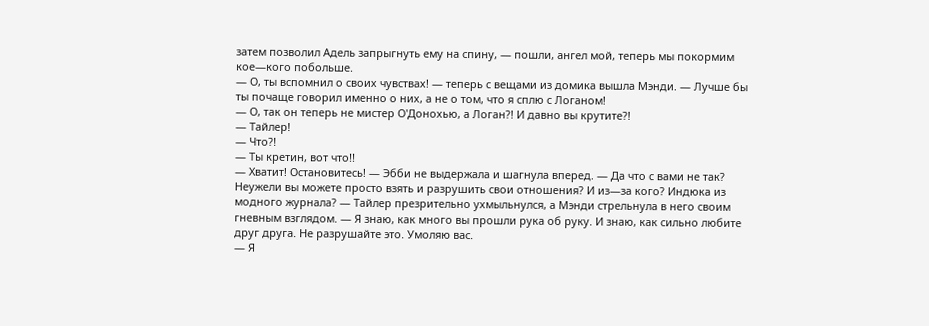затем позволил Адель запрыгнуть ему на спину, ― пошли, ангел мой, теперь мы покормим кое―кого побольше.
— О, ты вспомнил о своих чувствах! ― теперь с вещами из домика вышла Мэнди. ― Лучше бы ты почаще говорил именно о них, а не о том, что я сплю с Логаном!
— О, так он теперь не мистер О'Донохью, а Логан?! И давно вы крутите?!
— Тайлер!
— Что?!
— Ты кретин, вот что!!
— Хватит! Остановитесь! ― Эбби не выдержала и шагнула вперед. ― Да что с вами не так? Неужели вы можете просто взять и разрушить свои отношения? И из―за кого? Индюка из модного журнала? ― Тайлер презрительно ухмыльнулся, а Мэнди стрельнула в него своим гневным взглядом. ― Я знаю, как много вы прошли рука об руку. И знаю, как сильно любите друг друга. Не разрушайте это. Умоляю вас.
— Я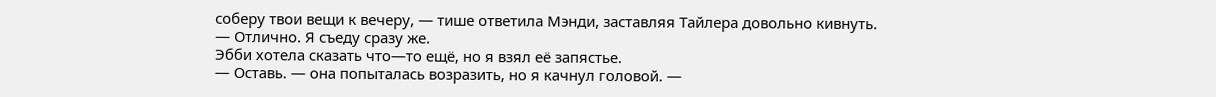соберу твои вещи к вечеру, ― тише ответила Мэнди, заставляя Тайлера довольно кивнуть.
— Отлично. Я съеду сразу же.
Эбби хотела сказать что―то ещё, но я взял её запястье.
— Оставь. ― она попыталась возразить, но я качнул головой. ―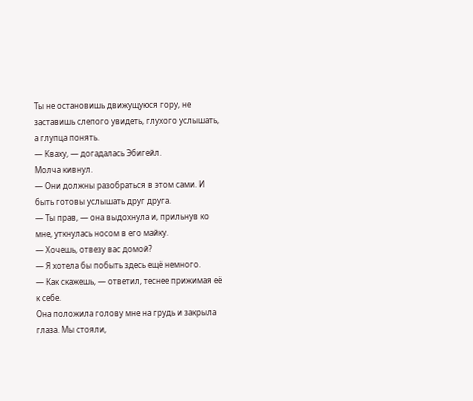Ты не остановишь движущуюся гору, не заставишь слепого увидеть, глухого услышать, а глупца понять.
— Кваху, ― догадалась Эбигейл.
Молча кивнул.
— Они должны разобраться в этом сами. И быть готовы услышать друг друга.
— Ты прав, ― она выдохнула и, прильнув ко мне, уткнулась носом в его майку.
— Хочешь, отвезу вас домой?
— Я хотела бы побыть здесь ещё немного.
— Как скажешь, ― ответил, теснее прижимая её к себе.
Она положила голову мне на грудь и закрыла глаза. Мы стояли,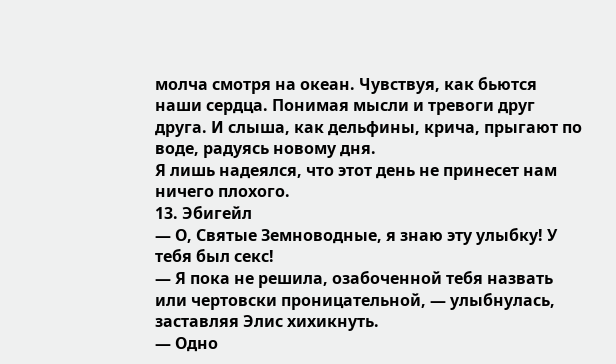молча смотря на океан. Чувствуя, как бьются наши сердца. Понимая мысли и тревоги друг друга. И слыша, как дельфины, крича, прыгают по воде, радуясь новому дня.
Я лишь надеялся, что этот день не принесет нам ничего плохого.
13. Эбигейл
― О, Святые Земноводные, я знаю эту улыбку! У тебя был секс!
— Я пока не решила, озабоченной тебя назвать или чертовски проницательной, ― улыбнулась, заставляя Элис хихикнуть.
— Одно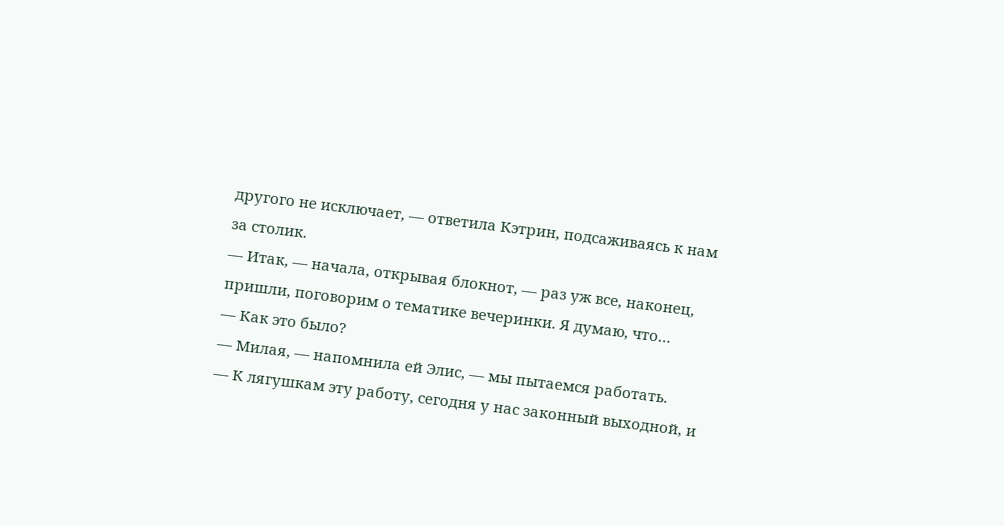другого не исключает, ― ответила Кэтрин, подсаживаясь к нам за столик.
— Итак, ― начала, открывая блокнот, ― раз уж все, наконец, пришли, поговорим о тематике вечеринки. Я думаю, что…
— Как это было?
— Милая, ― напомнила ей Элис, ― мы пытаемся работать.
— К лягушкам эту работу, сегодня у нас законный выходной, и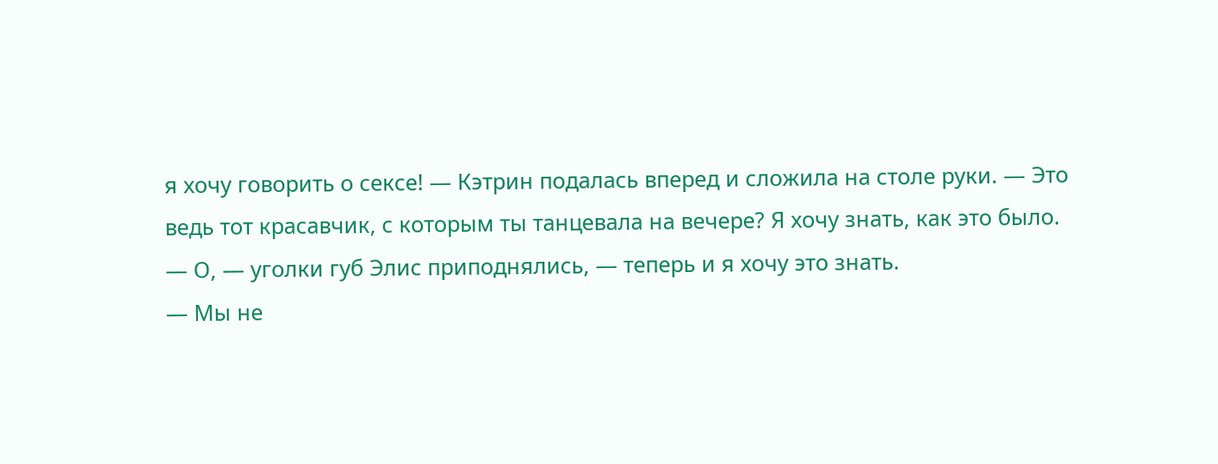я хочу говорить о сексе! ― Кэтрин подалась вперед и сложила на столе руки. ― Это ведь тот красавчик, с которым ты танцевала на вечере? Я хочу знать, как это было.
— О, ― уголки губ Элис приподнялись, ― теперь и я хочу это знать.
— Мы не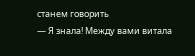станем говорить
— Я знала! Между вами витала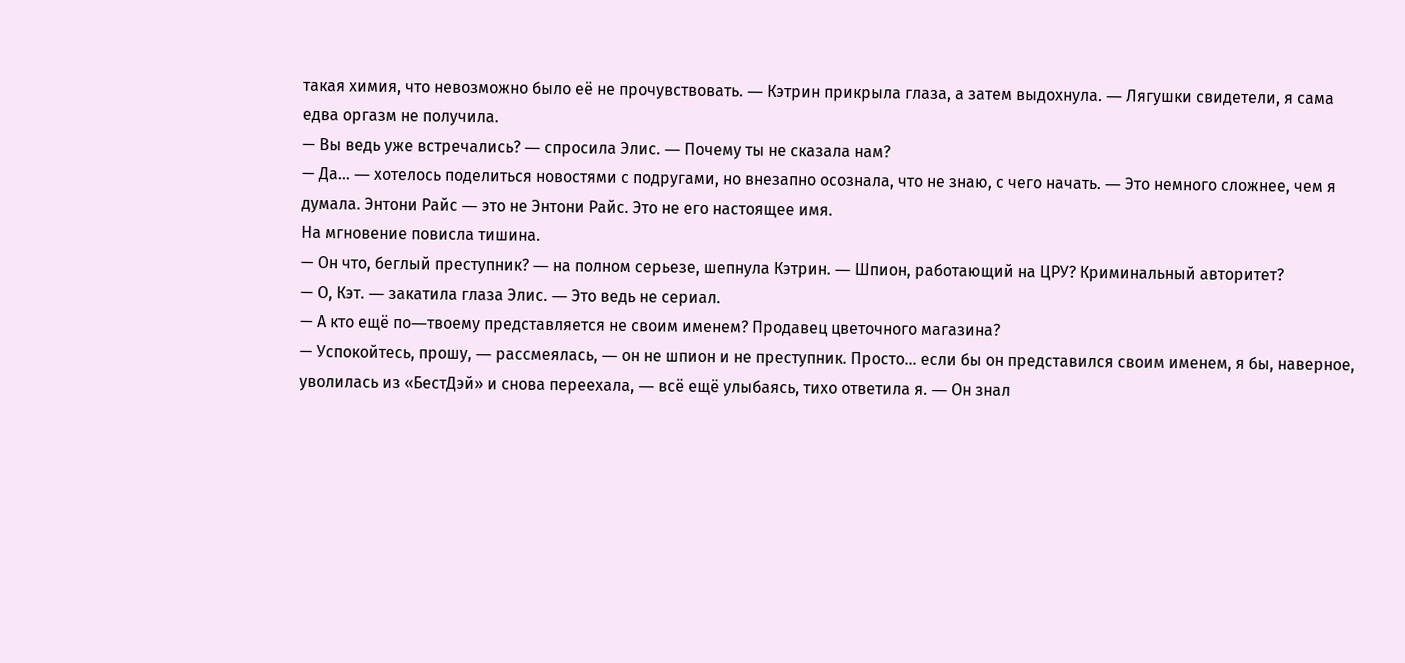такая химия, что невозможно было её не прочувствовать. ― Кэтрин прикрыла глаза, а затем выдохнула. ― Лягушки свидетели, я сама едва оргазм не получила.
— Вы ведь уже встречались? ― спросила Элис. ― Почему ты не сказала нам?
— Да… ― хотелось поделиться новостями с подругами, но внезапно осознала, что не знаю, с чего начать. ― Это немного сложнее, чем я думала. Энтони Райс ― это не Энтони Райс. Это не его настоящее имя.
На мгновение повисла тишина.
— Он что, беглый преступник? ― на полном серьезе, шепнула Кэтрин. ― Шпион, работающий на ЦРУ? Криминальный авторитет?
— О, Кэт. ― закатила глаза Элис. ― Это ведь не сериал.
— А кто ещё по―твоему представляется не своим именем? Продавец цветочного магазина?
— Успокойтесь, прошу, ― рассмеялась, ― он не шпион и не преступник. Просто… если бы он представился своим именем, я бы, наверное, уволилась из «БестДэй» и снова переехала, ― всё ещё улыбаясь, тихо ответила я. ― Он знал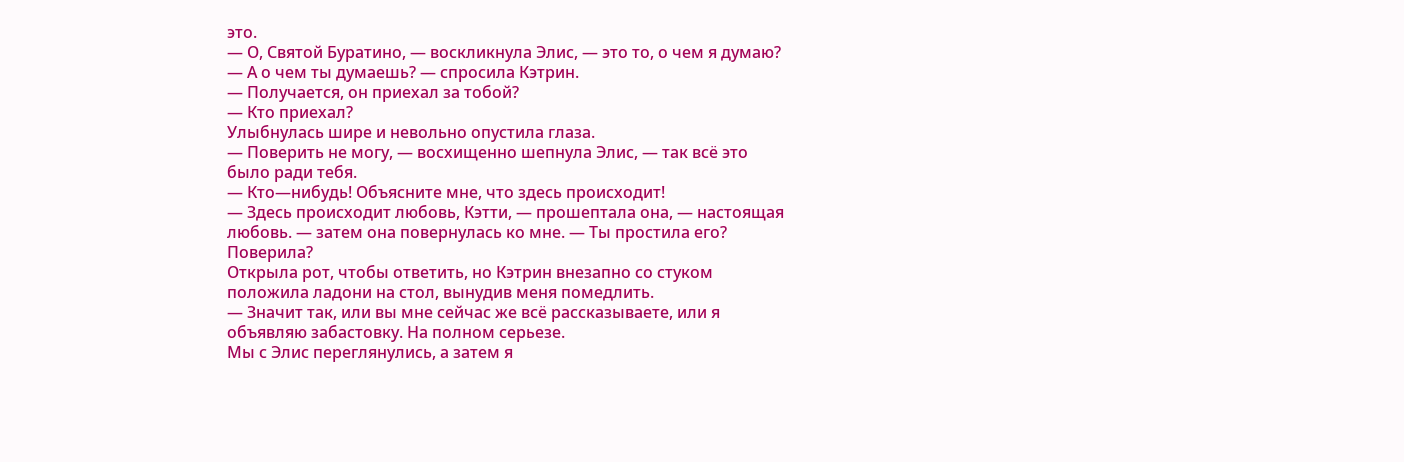это.
— О, Святой Буратино, ― воскликнула Элис, ― это то, о чем я думаю?
— А о чем ты думаешь? ― спросила Кэтрин.
— Получается, он приехал за тобой?
— Кто приехал?
Улыбнулась шире и невольно опустила глаза.
— Поверить не могу, ― восхищенно шепнула Элис, ― так всё это было ради тебя.
— Кто―нибудь! Объясните мне, что здесь происходит!
— Здесь происходит любовь, Кэтти, ― прошептала она, ― настоящая любовь. ― затем она повернулась ко мне. ― Ты простила его? Поверила?
Открыла рот, чтобы ответить, но Кэтрин внезапно со стуком положила ладони на стол, вынудив меня помедлить.
— Значит так, или вы мне сейчас же всё рассказываете, или я объявляю забастовку. На полном серьезе.
Мы с Элис переглянулись, а затем я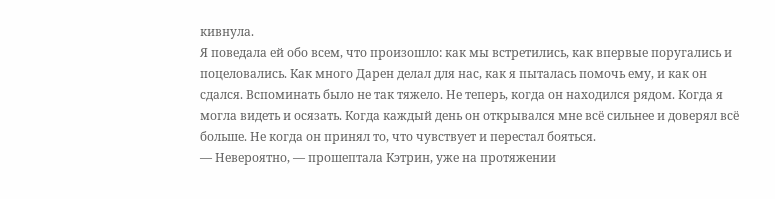кивнула.
Я поведала ей обо всем, что произошло: как мы встретились, как впервые поругались и поцеловались. Как много Дарен делал для нас, как я пыталась помочь ему, и как он сдался. Вспоминать было не так тяжело. Не теперь, когда он находился рядом. Когда я могла видеть и осязать. Когда каждый день он открывался мне всё сильнее и доверял всё больше. Не когда он принял то, что чувствует и перестал бояться.
— Невероятно, ― прошептала Кэтрин, уже на протяжении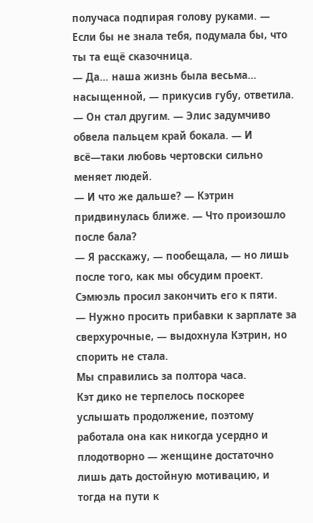получаса подпирая голову руками. ― Если бы не знала тебя, подумала бы, что ты та ещё сказочница.
— Да… наша жизнь была весьма… насыщенной, ― прикусив губу, ответила.
— Он стал другим. ― Элис задумчиво обвела пальцем край бокала. ― И всё―таки любовь чертовски сильно меняет людей.
— И что же дальше? ― Кэтрин придвинулась ближе. ― Что произошло после бала?
— Я расскажу, ― пообещала, ― но лишь после того, как мы обсудим проект. Сэмюэль просил закончить его к пяти.
— Нужно просить прибавки к зарплате за сверхурочные, ― выдохнула Кэтрин, но спорить не стала.
Мы справились за полтора часа.
Кэт дико не терпелось поскорее услышать продолжение, поэтому работала она как никогда усердно и плодотворно ― женщине достаточно лишь дать достойную мотивацию, и тогда на пути к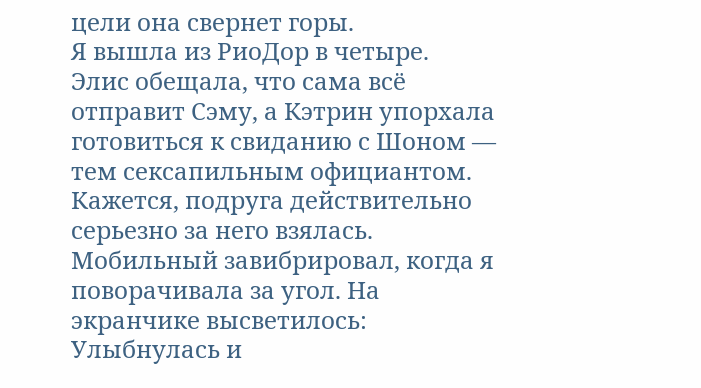цели она свернет горы.
Я вышла из РиоДор в четыре.
Элис обещала, что сама всё отправит Сэму, а Кэтрин упорхала готовиться к свиданию с Шоном ― тем сексапильным официантом. Кажется, подруга действительно серьезно за него взялась.
Мобильный завибрировал, когда я поворачивала за угол. На экранчике высветилось:
Улыбнулась и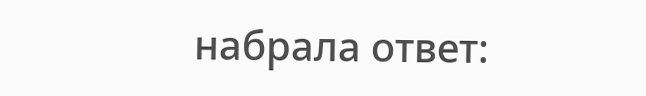набрала ответ: